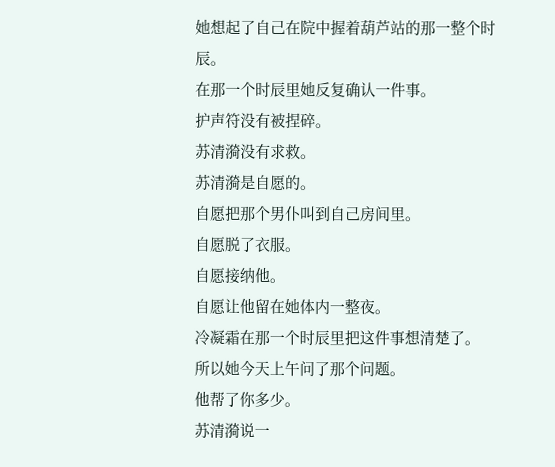她想起了自己在院中握着葫芦站的那一整个时辰。
在那一个时辰里她反复确认一件事。
护声符没有被捏碎。
苏清漪没有求救。
苏清漪是自愿的。
自愿把那个男仆叫到自己房间里。
自愿脱了衣服。
自愿接纳他。
自愿让他留在她体内一整夜。
冷凝霜在那一个时辰里把这件事想清楚了。
所以她今天上午问了那个问题。
他帮了你多少。
苏清漪说一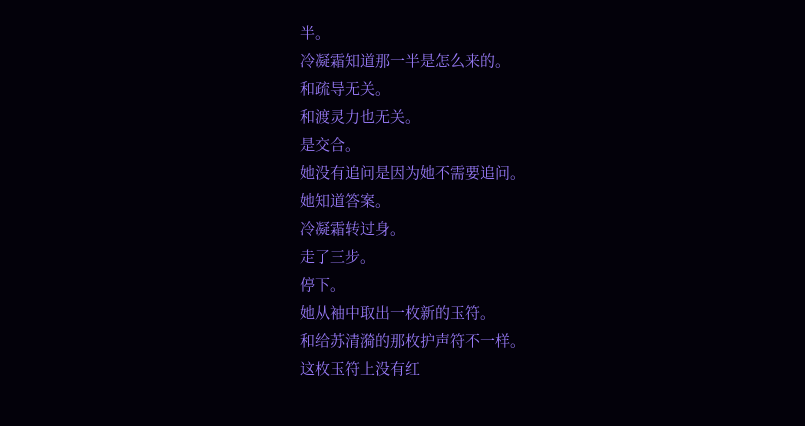半。
冷凝霜知道那一半是怎么来的。
和疏导无关。
和渡灵力也无关。
是交合。
她没有追问是因为她不需要追问。
她知道答案。
冷凝霜转过身。
走了三步。
停下。
她从袖中取出一枚新的玉符。
和给苏清漪的那枚护声符不一样。
这枚玉符上没有红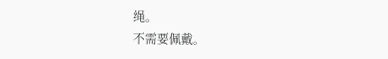绳。
不需要佩戴。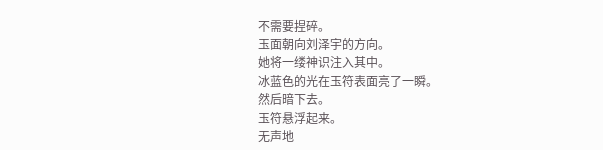不需要捏碎。
玉面朝向刘泽宇的方向。
她将一缕神识注入其中。
冰蓝色的光在玉符表面亮了一瞬。
然后暗下去。
玉符悬浮起来。
无声地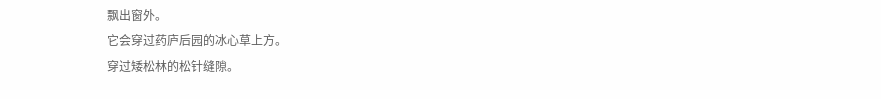飘出窗外。
它会穿过药庐后园的冰心草上方。
穿过矮松林的松针缝隙。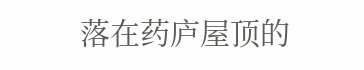落在药庐屋顶的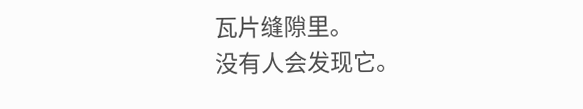瓦片缝隙里。
没有人会发现它。